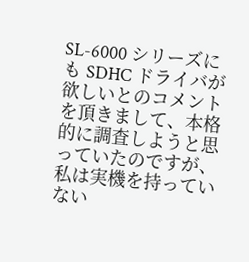SL-6000 シリーズにも SDHC ドライバが欲しいとのコメントを頂きまして、本格的に調査しようと思っていたのですが、私は実機を持っていない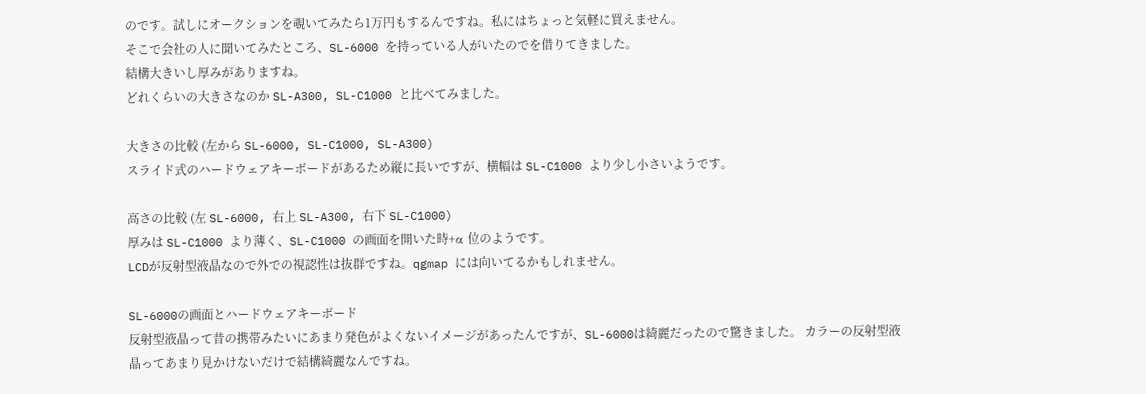のです。試しにオークションを覗いてみたら1万円もするんですね。私にはちょっと気軽に買えません。
そこで会社の人に聞いてみたところ、SL-6000 を持っている人がいたのでを借りてきました。
結構大きいし厚みがありますね。
どれくらいの大きさなのか SL-A300, SL-C1000 と比べてみました。

大きさの比較 (左から SL-6000, SL-C1000, SL-A300)
スライド式のハードウェアキーボードがあるため縦に長いですが、横幅は SL-C1000 より少し小さいようです。

高さの比較 (左 SL-6000, 右上 SL-A300, 右下 SL-C1000)
厚みは SL-C1000 より薄く、SL-C1000 の画面を開いた時+α 位のようです。
LCDが反射型液晶なので外での視認性は抜群ですね。qgmap には向いてるかもしれません。

SL-6000の画面とハードウェアキーボード
反射型液晶って昔の携帯みたいにあまり発色がよくないイメージがあったんですが、SL-6000は綺麗だったので驚きました。 カラーの反射型液晶ってあまり見かけないだけで結構綺麗なんですね。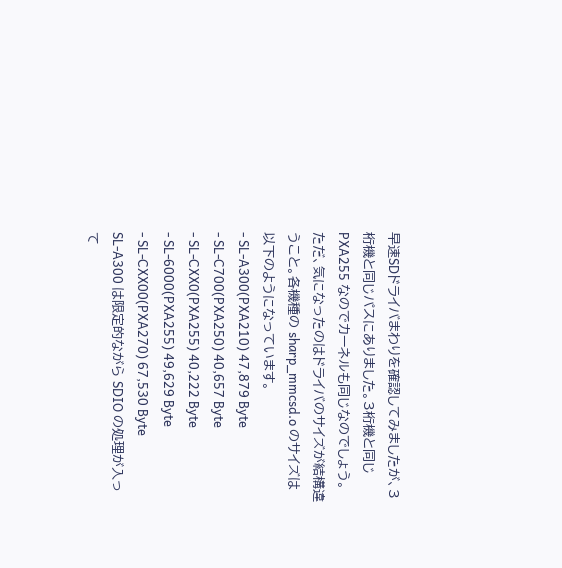早速SDドライバまわりを確認してみましたが、3桁機と同じパスにありました。3桁機と同じ PXA255 なのでカーネルも同じなのでしょう。
ただ、気になったのはドライバのサイズが結構違うこと。各機種の sharp_mmcsd.o のサイズは以下のようになっています。
- SL-A300(PXA210) 47,879 Byte
- SL-C700(PXA250) 40,657 Byte
- SL-CXX0(PXA255) 40,222 Byte
- SL-6000(PXA255) 49,629 Byte
- SL-CXX00(PXA270) 67,530 Byte
SL-A300 は限定的ながら SDIO の処理が入って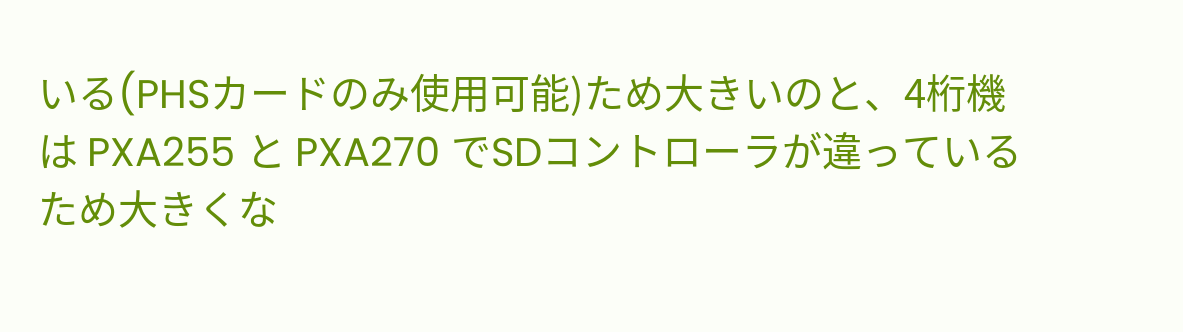いる(PHSカードのみ使用可能)ため大きいのと、4桁機は PXA255 と PXA270 でSDコントローラが違っているため大きくな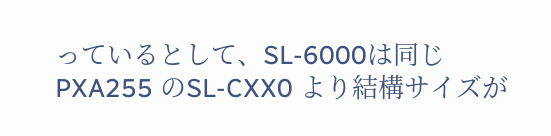っているとして、SL-6000は同じ PXA255 のSL-CXX0 より結構サイズが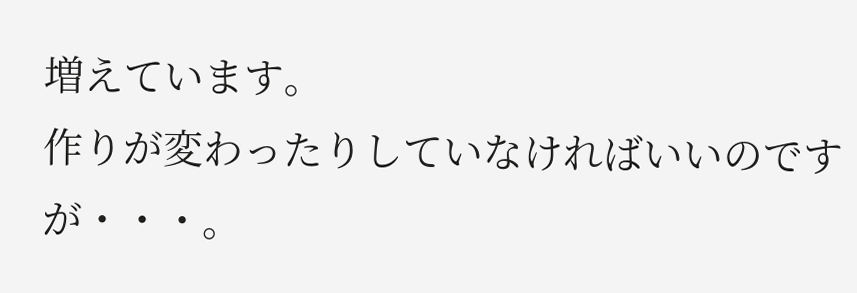増えています。
作りが変わったりしていなければいいのですが・・・。